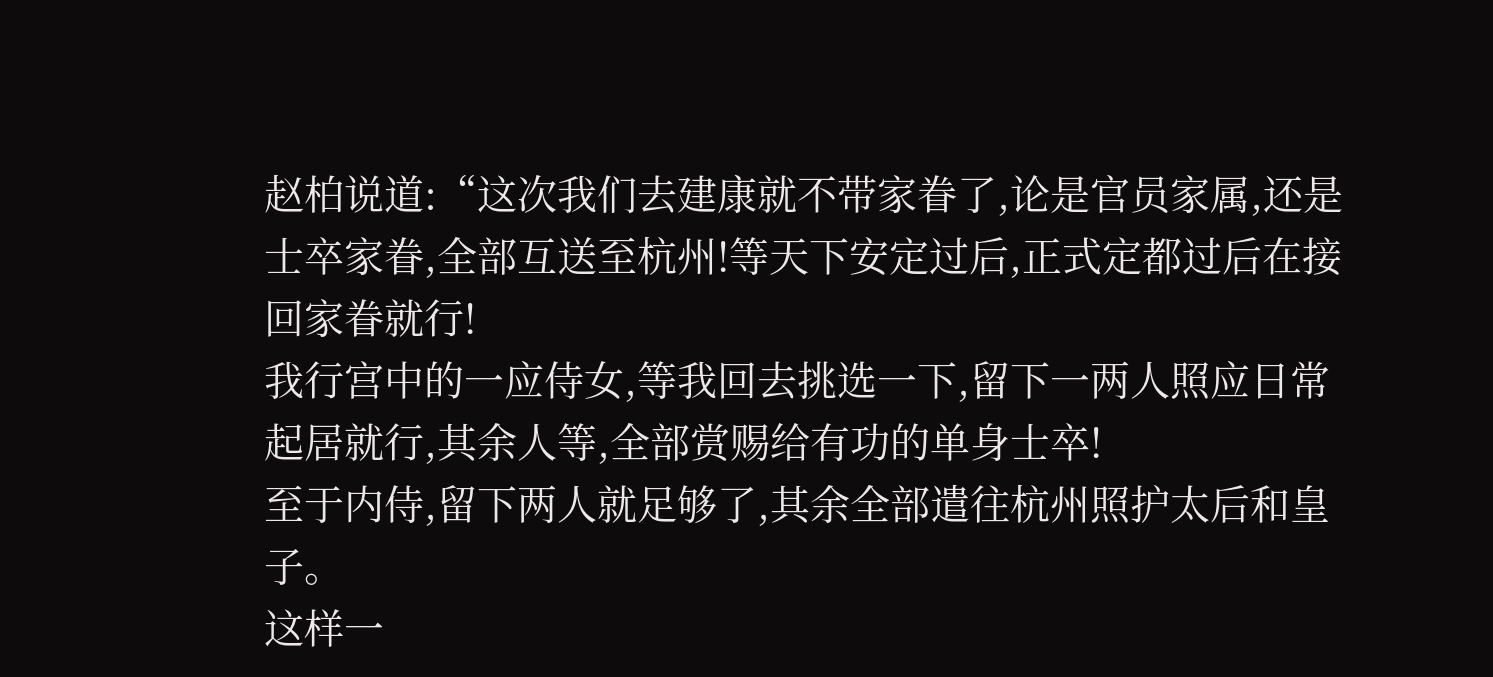赵柏说道:“这次我们去建康就不带家眷了,论是官员家属,还是士卒家眷,全部互送至杭州!等天下安定过后,正式定都过后在接回家眷就行!
我行宫中的一应侍女,等我回去挑选一下,留下一两人照应日常起居就行,其余人等,全部赏赐给有功的单身士卒!
至于内侍,留下两人就足够了,其余全部遣往杭州照护太后和皇子。
这样一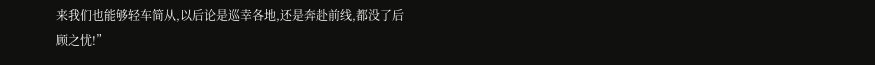来我们也能够轻车简从,以后论是巡幸各地,还是奔赴前线,都没了后顾之忧!”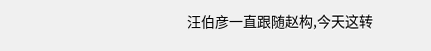汪伯彦一直跟随赵构,今天这转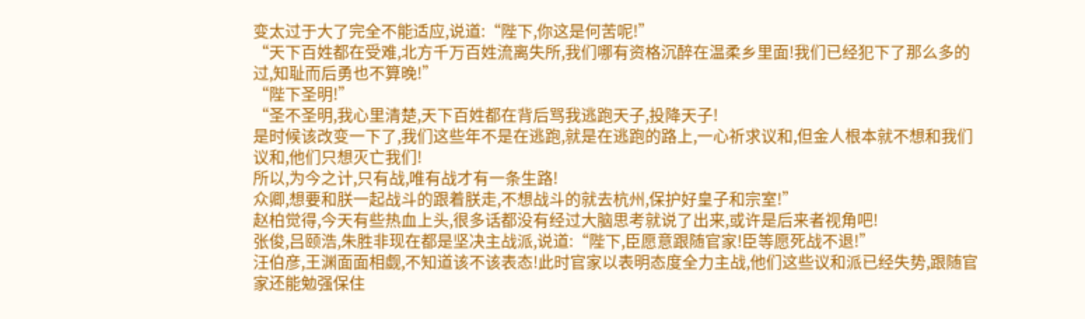变太过于大了完全不能适应,说道:“陛下,你这是何苦呢!”
“天下百姓都在受难,北方千万百姓流离失所,我们哪有资格沉醉在温柔乡里面!我们已经犯下了那么多的过,知耻而后勇也不算晚!”
“陛下圣明!”
“圣不圣明,我心里清楚,天下百姓都在背后骂我逃跑天子,投降天子!
是时候该改变一下了,我们这些年不是在逃跑,就是在逃跑的路上,一心祈求议和,但金人根本就不想和我们议和,他们只想灭亡我们!
所以,为今之计,只有战,唯有战才有一条生路!
众卿,想要和朕一起战斗的跟着朕走,不想战斗的就去杭州,保护好皇子和宗室!”
赵柏觉得,今天有些热血上头,很多话都没有经过大脑思考就说了出来,或许是后来者视角吧!
张俊,吕颐浩,朱胜非现在都是坚决主战派,说道:“陛下,臣愿意跟随官家!臣等愿死战不退!”
汪伯彦,王渊面面相觑,不知道该不该表态!此时官家以表明态度全力主战,他们这些议和派已经失势,跟随官家还能勉强保住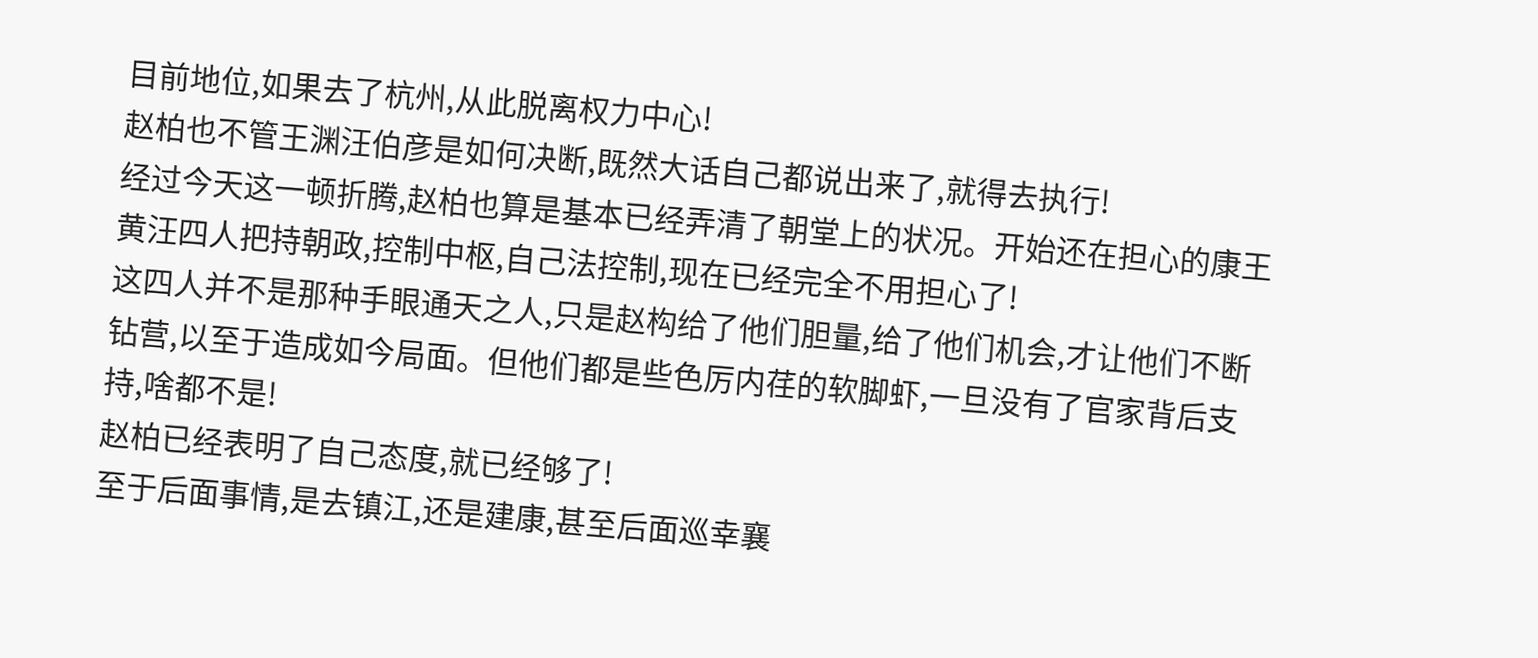目前地位,如果去了杭州,从此脱离权力中心!
赵柏也不管王渊汪伯彦是如何决断,既然大话自己都说出来了,就得去执行!
经过今天这一顿折腾,赵柏也算是基本已经弄清了朝堂上的状况。开始还在担心的康王黄汪四人把持朝政,控制中枢,自己法控制,现在已经完全不用担心了!
这四人并不是那种手眼通天之人,只是赵构给了他们胆量,给了他们机会,才让他们不断钻营,以至于造成如今局面。但他们都是些色厉内荏的软脚虾,一旦没有了官家背后支持,啥都不是!
赵柏已经表明了自己态度,就已经够了!
至于后面事情,是去镇江,还是建康,甚至后面巡幸襄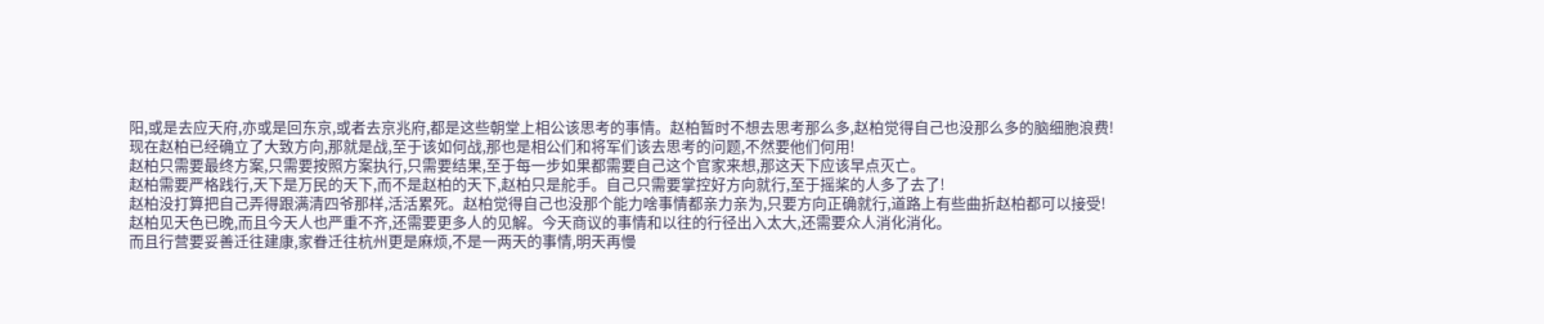阳,或是去应天府,亦或是回东京,或者去京兆府,都是这些朝堂上相公该思考的事情。赵柏暂时不想去思考那么多,赵柏觉得自己也没那么多的脑细胞浪费!
现在赵柏已经确立了大致方向,那就是战,至于该如何战,那也是相公们和将军们该去思考的问题,不然要他们何用!
赵柏只需要最终方案,只需要按照方案执行,只需要结果,至于每一步如果都需要自己这个官家来想,那这天下应该早点灭亡。
赵柏需要严格践行,天下是万民的天下,而不是赵柏的天下,赵柏只是舵手。自己只需要掌控好方向就行,至于摇桨的人多了去了!
赵柏没打算把自己弄得跟满清四爷那样,活活累死。赵柏觉得自己也没那个能力啥事情都亲力亲为,只要方向正确就行,道路上有些曲折赵柏都可以接受!
赵柏见天色已晚,而且今天人也严重不齐,还需要更多人的见解。今天商议的事情和以往的行径出入太大,还需要众人消化消化。
而且行营要妥善迁往建康,家眷迁往杭州更是麻烦,不是一两天的事情,明天再慢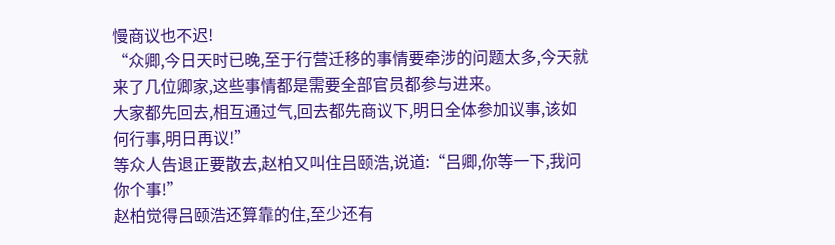慢商议也不迟!
“众卿,今日天时已晚,至于行营迁移的事情要牵涉的问题太多,今天就来了几位卿家,这些事情都是需要全部官员都参与进来。
大家都先回去,相互通过气,回去都先商议下,明日全体参加议事,该如何行事,明日再议!”
等众人告退正要散去,赵柏又叫住吕颐浩,说道:“吕卿,你等一下,我问你个事!”
赵柏觉得吕颐浩还算靠的住,至少还有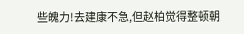些魄力!去建康不急,但赵柏觉得整顿朝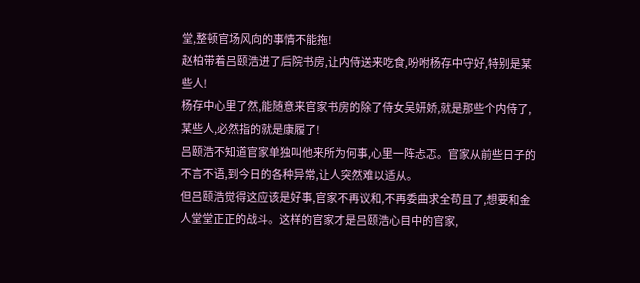堂,整顿官场风向的事情不能拖!
赵柏带着吕颐浩进了后院书房,让内侍送来吃食,吩咐杨存中守好,特别是某些人!
杨存中心里了然,能随意来官家书房的除了侍女吴妍娇,就是那些个内侍了,某些人,必然指的就是康履了!
吕颐浩不知道官家单独叫他来所为何事,心里一阵忐忑。官家从前些日子的不言不语,到今日的各种异常,让人突然难以适从。
但吕颐浩觉得这应该是好事,官家不再议和,不再委曲求全苟且了,想要和金人堂堂正正的战斗。这样的官家才是吕颐浩心目中的官家,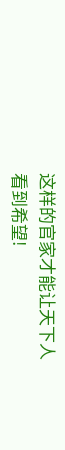这样的官家才能让天下人看到希望!